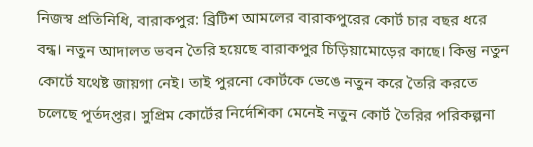নিজস্ব প্রতিনিধি, বারাকপুর: ব্রিটিশ আমলের বারাকপুরের কোর্ট চার বছর ধরে বন্ধ। নতুন আদালত ভবন তৈরি হয়েছে বারাকপুর চিড়িয়ামোড়ের কাছে। কিন্তু নতুন কোর্টে যথেষ্ট জায়গা নেই। তাই পুরনো কোর্টকে ভেঙে নতুন করে তৈরি করতে চলেছে পূর্তদপ্তর। সুপ্রিম কোর্টের নির্দেশিকা মেনেই নতুন কোর্ট তৈরির পরিকল্পনা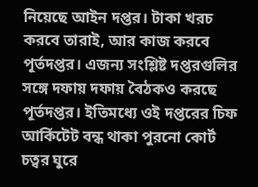নিয়েছে আইন দপ্তর। টাকা খরচ করবে তারাই, আর কাজ করবে পূর্তদপ্তর। এজন্য সংশ্লিষ্ট দপ্তরগুলির সঙ্গে দফায় দফায় বৈঠকও করছে পূর্তদপ্তর। ইতিমধ্যে ওই দপ্তরের চিফ আর্কিটেট বন্ধ থাকা পুরনো কোর্ট চত্বর ঘুরে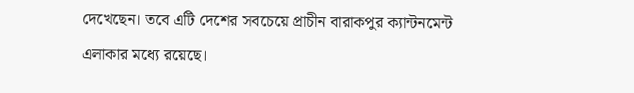দেখেছেন। তবে এটি দেশের সবচেয়ে প্রাচীন বারাকপুর ক্যান্টনমেন্ট এলাকার মধ্যে রয়েছে।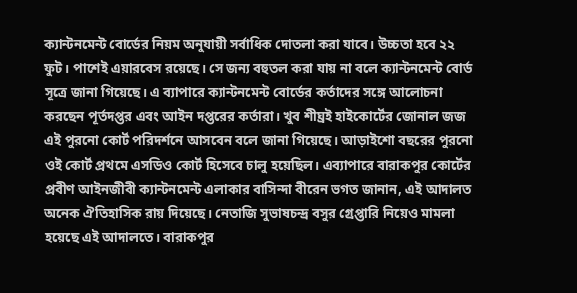ক্যান্টনমেন্ট বোর্ডের নিয়ম অনুযায়ী সর্বাধিক দোতলা করা যাবে। উচ্চতা হবে ২২ ফুট। পাশেই এয়ারবেস রয়েছে। সে জন্য বহুতল করা যায় না বলে ক্যান্টনমেন্ট বোর্ড সূত্রে জানা গিয়েছে। এ ব্যাপারে ক্যান্টনমেন্ট বোর্ডের কর্তাদের সঙ্গে আলোচনা করছেন পূর্তদপ্তর এবং আইন দপ্তরের কর্তারা। খুব শীঘ্রই হাইকোর্টের জোনাল জজ এই পুরনো কোর্ট পরিদর্শনে আসবেন বলে জানা গিয়েছে। আড়াইশো বছরের পুরনো ওই কোর্ট প্রথমে এসডিও কোর্ট হিসেবে চালু হয়েছিল। এব্যাপারে বারাকপুর কোর্টের প্রবীণ আইনজীবী ক্যান্টনমেন্ট এলাকার বাসিন্দা বীরেন ভগত জানান, এই আদালত অনেক ঐতিহাসিক রায় দিয়েছে। নেতাজি সুভাষচন্দ্র বসুর গ্রেপ্তারি নিয়েও মামলা হয়েছে এই আদালতে। বারাকপুর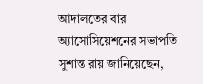আদালতের বার অ্যাসোসিয়েশনের সভাপতি সুশান্ত রায় জানিয়েছেন,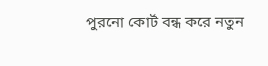পুরনো কোর্ট বন্ধ করে নতুন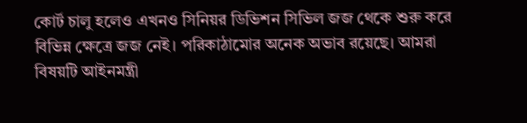কোর্ট চালু হলেও এখনও সিনিয়র ডিভিশন সিভিল জজ থেকে শুরু করে বিভিন্ন ক্ষেত্রে জজ নেই। পরিকাঠামোর অনেক অভাব রয়েছে। আমরা বিষয়টি আইনমন্ত্রী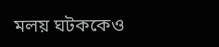মলয় ঘটককেও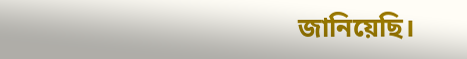জানিয়েছি।